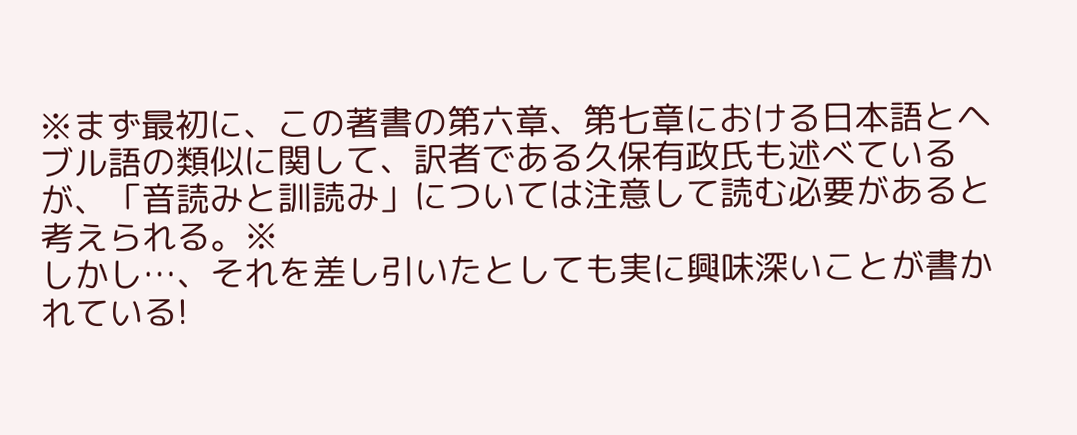※まず最初に、この著書の第六章、第七章における日本語とヘブル語の類似に関して、訳者である久保有政氏も述べているが、「音読みと訓読み」については注意して読む必要があると考えられる。※
しかし…、それを差し引いたとしても実に興味深いことが書かれている!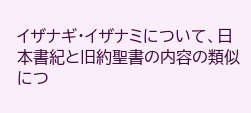イザナギ・イザナミについて、日本書紀と旧約聖書の内容の類似につ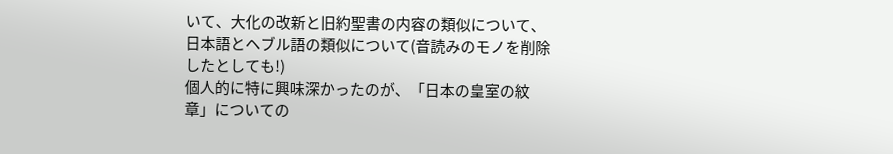いて、大化の改新と旧約聖書の内容の類似について、日本語とヘブル語の類似について(音読みのモノを削除したとしても!)
個人的に特に興味深かったのが、「日本の皇室の紋章」についての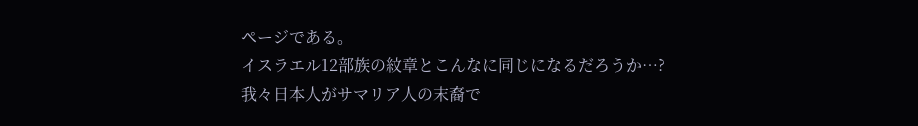ページである。
イスラエル12部族の紋章とこんなに同じになるだろうか…?
我々日本人がサマリア人の末裔で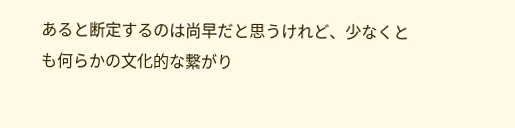あると断定するのは尚早だと思うけれど、少なくとも何らかの文化的な繋がり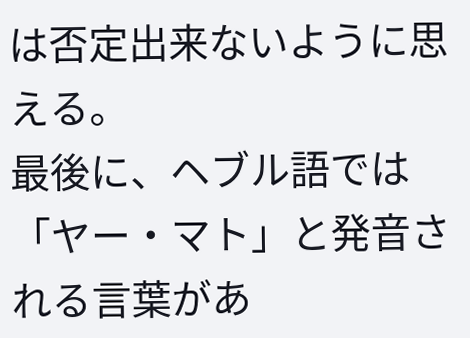は否定出来ないように思える。
最後に、ヘブル語では「ヤー・マト」と発音される言葉があ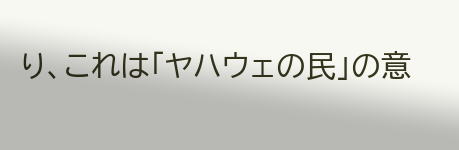り、これは「ヤハウェの民」の意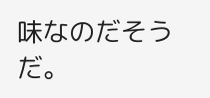味なのだそうだ。